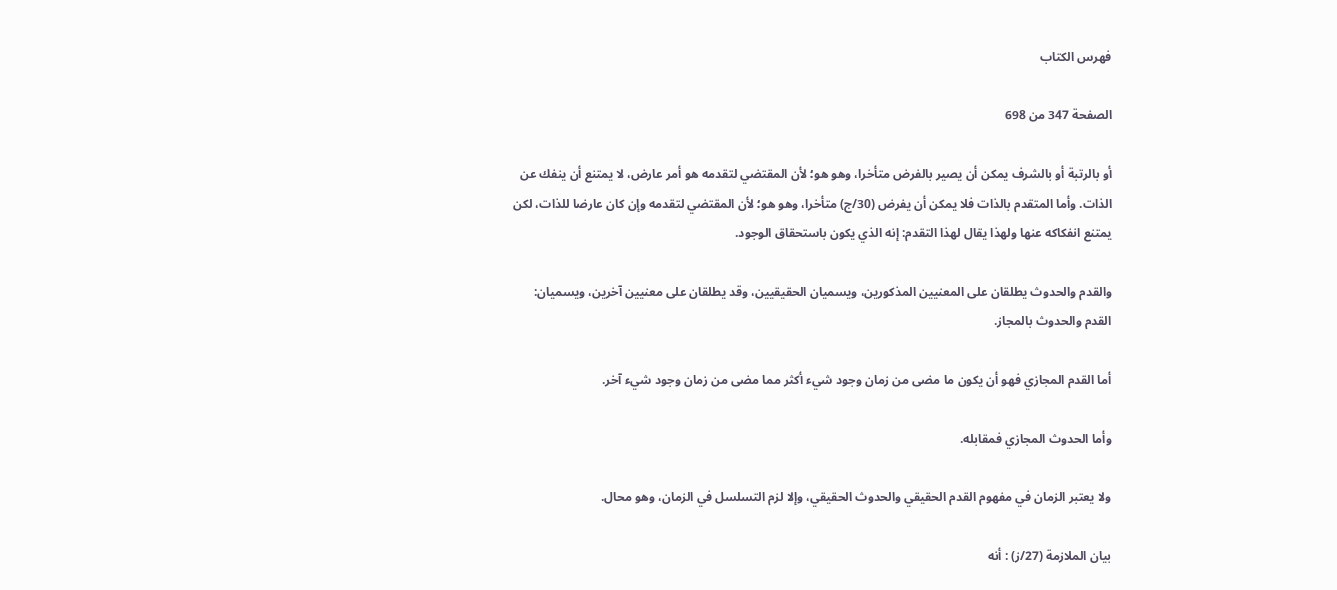فهرس الكتاب

الصفحة 347 من 698

أو بالرتبة أو بالشرف يمكن أن يصير بالفرض متأخرا، وهو هو؛ لأن المقتضي لتقدمه هو أمر عارض، لا يمتنع أن ينفك عن الذات. وأما المتقدم بالذات فلا يمكن أن يفرض (30/ج) متأخرا، وهو هو؛ لأن المقتضي لتقدمه وإن كان عارضا للذات، لكن يمتنع انفكاكه عنها ولهذا يقال لهذا التقدم: إنه الذي يكون باستحقاق الوجود.

والقدم والحدوث يطلقان على المعنيين المذكورين، ويسميان الحقيقيين، وقد يطلقان على معنيين آخرين، ويسميان: القدم والحدوث بالمجاز.

أما القدم المجازي فهو أن يكون ما مضى من زمان وجود شيء أكثر مما مضى من زمان وجود شيء آخر.

وأما الحدوث المجازي فمقابله.

ولا يعتبر الزمان في مفهوم القدم الحقيقي والحدوث الحقيقي، وإلا لزم التسلسل في الزمان، وهو محال.

بيان الملازمة (27/ز) : أنه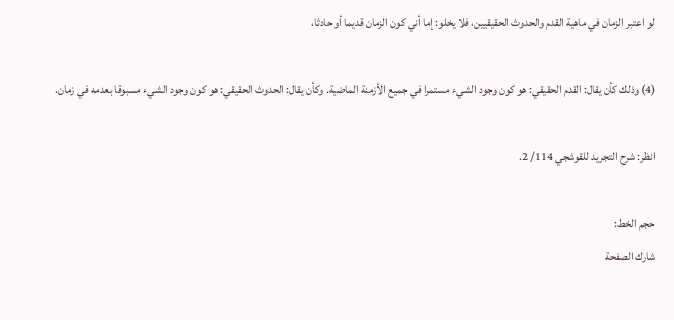لو اعتبر الزمان في ماهية القدم والحدوث الحقيقيين، فلا يخلو: إما أني كون الزمان قديما أو حادثا،

(4) وذلك كأن يقال: القدم الحقيقي: هو كون وجود الشيء مستمرا في جميع الأزمنة الماضية. وكأن يقال: الحدوث الحقيقي: هو كون وجود الشيء مسبوقا بعدمه في زمان.

انظر: شرح التجريد للقوشجي 114/ 2.

حجم الخط:
شارك الصفحة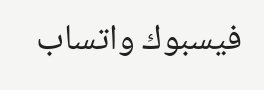فيسبوك واتساب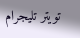تويتر تليجرام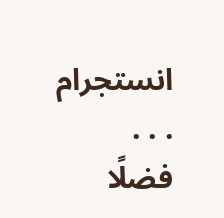انستجرام
. . .
فضلًا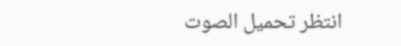انتظر تحميل الصوت